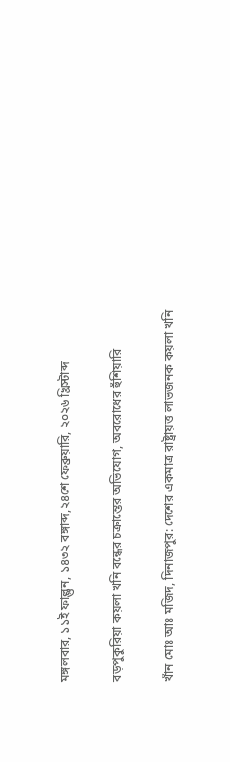মঙ্গলবার, ১১ই ফাল্গুন, ১৪৩২ বঙ্গাব্দ,২৪শে ফেব্রুয়ারি, ২০২৬ খ্রিস্টাব্দ

বড়পুকুরিয়া কয়লা খনি বন্ধের চক্রান্তের অভিযোগ, অবরোধের হুঁশিয়ারি

খাঁন মোঃ আঃ মজিদ, দিনাজপুর: দেশের একমাত্র রাষ্ট্রায়ত্ত লাভজনক কয়লা খনি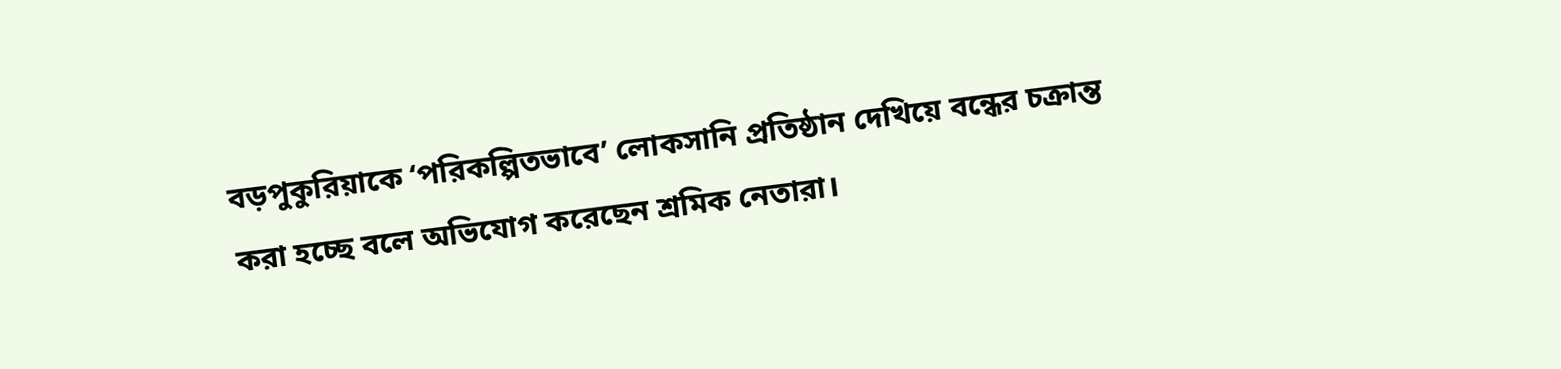বড়পুকুরিয়াকে ‘পরিকল্পিতভাবে’ লোকসানি প্রতিষ্ঠান দেখিয়ে বন্ধের চক্রান্ত করা হচ্ছে বলে অভিযোগ করেছেন শ্রমিক নেতারা।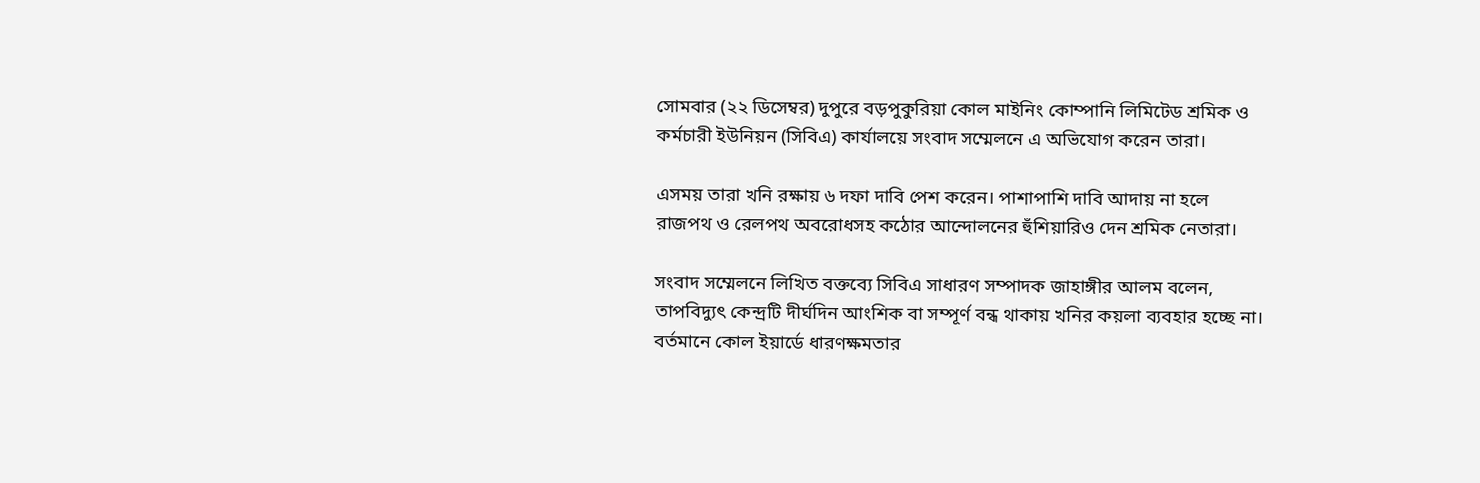সোমবার (২২ ডিসেম্বর) দুপুরে বড়পুকুরিয়া কোল মাইনিং কোম্পানি লিমিটেড শ্রমিক ও কর্মচারী ইউনিয়ন (সিবিএ) কার্যালয়ে সংবাদ সম্মেলনে এ অভিযোগ করেন তারা।

এসময় তারা খনি রক্ষায় ৬ দফা দাবি পেশ করেন। পাশাপাশি দাবি আদায় না হলে রাজপথ ও রেলপথ অবরোধসহ কঠোর আন্দোলনের হুঁশিয়ারিও দেন শ্রমিক নেতারা।

সংবাদ সম্মেলনে লিখিত বক্তব্যে সিবিএ সাধারণ সম্পাদক জাহাঙ্গীর আলম বলেন, তাপবিদ্যুৎ কেন্দ্রটি দীর্ঘদিন আংশিক বা সম্পূর্ণ বন্ধ থাকায় খনির কয়লা ব্যবহার হচ্ছে না। বর্তমানে কোল ইয়ার্ডে ধারণক্ষমতার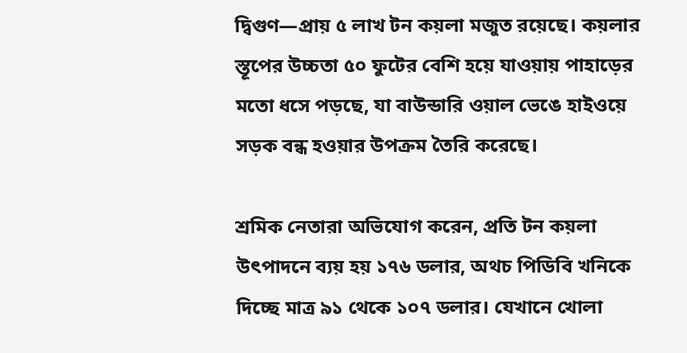দ্বিগুণ—প্রায় ৫ লাখ টন কয়লা মজুত রয়েছে। কয়লার স্তূপের উচ্চতা ৫০ ফুটের বেশি হয়ে যাওয়ায় পাহাড়ের মতো ধসে পড়ছে, যা বাউন্ডারি ওয়াল ভেঙে হাইওয়ে সড়ক বন্ধ হওয়ার উপক্রম তৈরি করেছে।

শ্রমিক নেতারা অভিযোগ করেন, প্রতি টন কয়লা উৎপাদনে ব্যয় হয় ১৭৬ ডলার, অথচ পিডিবি খনিকে দিচ্ছে মাত্র ৯১ থেকে ১০৭ ডলার। যেখানে খোলা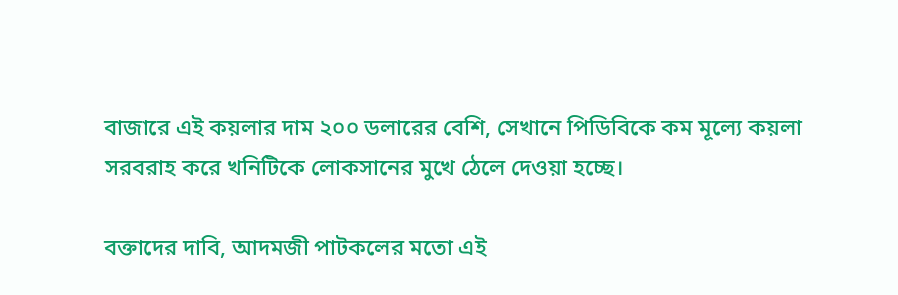বাজারে এই কয়লার দাম ২০০ ডলারের বেশি, সেখানে পিডিবিকে কম মূল্যে কয়লা সরবরাহ করে খনিটিকে লোকসানের মুখে ঠেলে দেওয়া হচ্ছে।

বক্তাদের দাবি, আদমজী পাটকলের মতো এই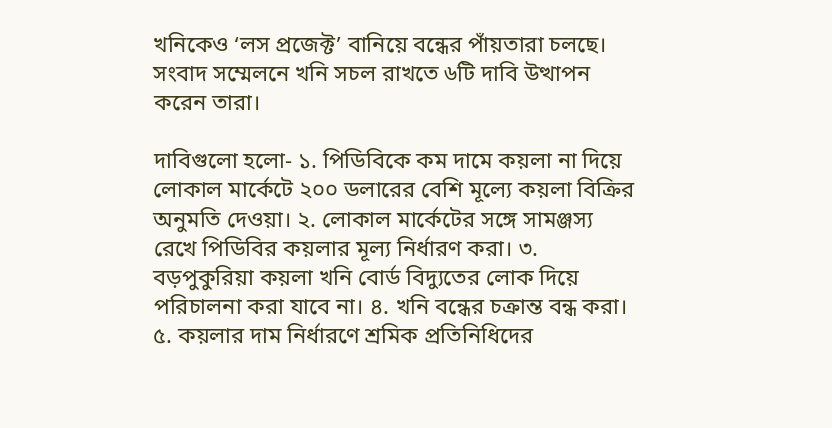খনিকেও ‘লস প্রজেক্ট’ বানিয়ে বন্ধের পাঁয়তারা চলছে। সংবাদ সম্মেলনে খনি সচল রাখতে ৬টি দাবি উত্থাপন করেন তারা।

দাবিগুলো হলো- ১. পিডিবিকে কম দামে কয়লা না দিয়ে লোকাল মার্কেটে ২০০ ডলারের বেশি মূল্যে কয়লা বিক্রির অনুমতি দেওয়া। ২. লোকাল মার্কেটের সঙ্গে সামঞ্জস্য রেখে পিডিবির কয়লার মূল্য নির্ধারণ করা। ৩. বড়পুকুরিয়া কয়লা খনি বোর্ড বিদ্যুতের লোক দিয়ে পরিচালনা করা যাবে না। ৪. খনি বন্ধের চক্রান্ত বন্ধ করা। ৫. কয়লার দাম নির্ধারণে শ্রমিক প্রতিনিধিদের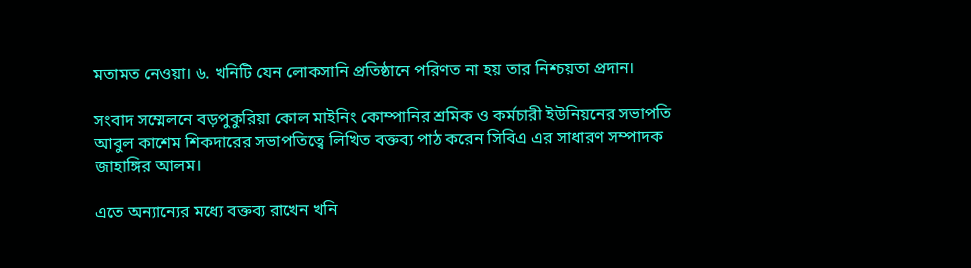মতামত নেওয়া। ৬. খনিটি যেন লোকসানি প্রতিষ্ঠানে পরিণত না হয় তার নিশ্চয়তা প্রদান।

সংবাদ সম্মেলনে বড়পুকুরিয়া কোল মাইনিং কোম্পানির শ্রমিক ও কর্মচারী ইউনিয়নের সভাপতি আবুল কাশেম শিকদারের সভাপতিত্বে লিখিত বক্তব্য পাঠ করেন সিবিএ এর সাধারণ সম্পাদক জাহাঙ্গির আলম।

এতে অন্যান্যের মধ্যে বক্তব্য রাখেন খনি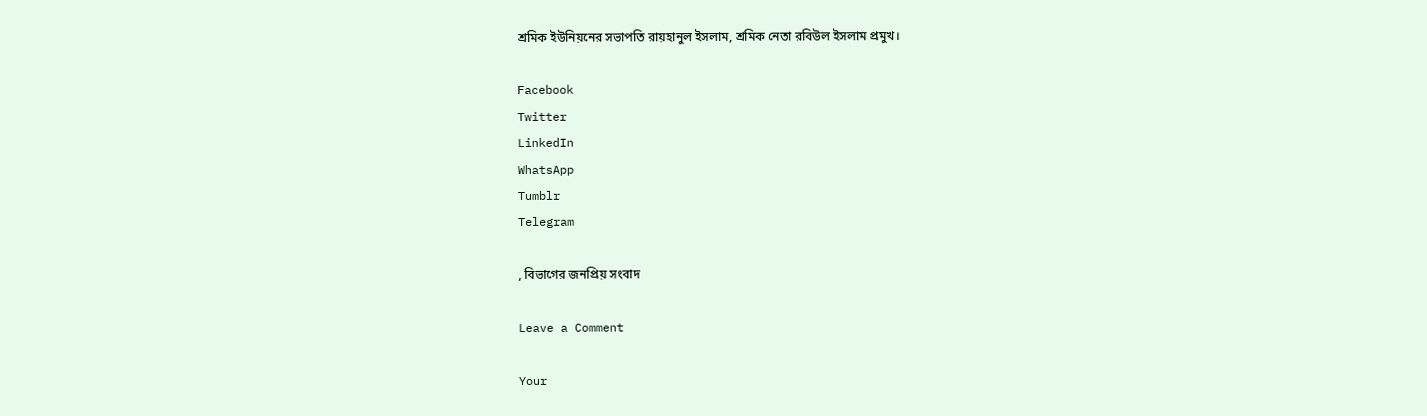শ্রমিক ইউনিয়নের সভাপতি রায়হানুল ইসলাম, শ্রমিক নেতা রবিউল ইসলাম প্রমুখ।

Facebook
Twitter
LinkedIn
WhatsApp
Tumblr
Telegram

, বিভাগের জনপ্রিয় সংবাদ

Leave a Comment

Your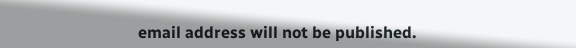email address will not be published.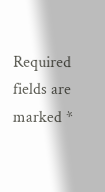Required fields are marked *